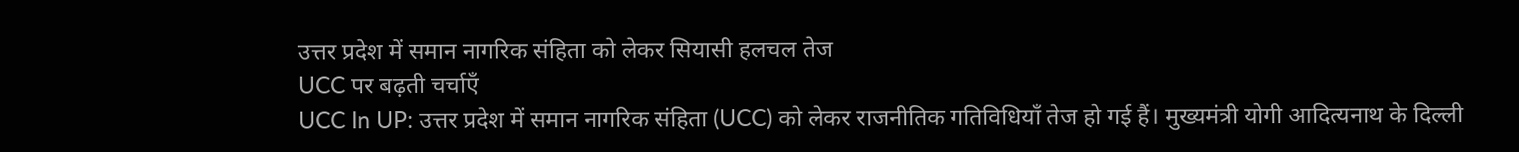उत्तर प्रदेश में समान नागरिक संहिता को लेकर सियासी हलचल तेज
UCC पर बढ़ती चर्चाएँ
UCC In UP: उत्तर प्रदेश में समान नागरिक संहिता (UCC) को लेकर राजनीतिक गतिविधियाँ तेज हो गई हैं। मुख्यमंत्री योगी आदित्यनाथ के दिल्ली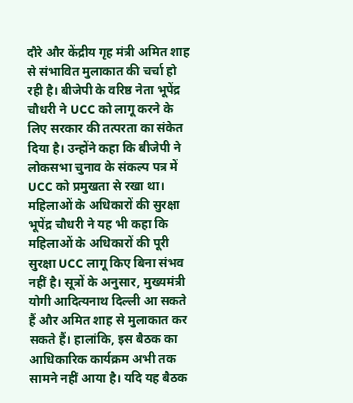दौरे और केंद्रीय गृह मंत्री अमित शाह से संभावित मुलाकात की चर्चा हो रही है। बीजेपी के वरिष्ठ नेता भूपेंद्र चौधरी ने UCC को लागू करने के लिए सरकार की तत्परता का संकेत दिया है। उन्होंने कहा कि बीजेपी ने लोकसभा चुनाव के संकल्प पत्र में UCC को प्रमुखता से रखा था।
महिलाओं के अधिकारों की सुरक्षा
भूपेंद्र चौधरी ने यह भी कहा कि महिलाओं के अधिकारों की पूरी सुरक्षा UCC लागू किए बिना संभव नहीं है। सूत्रों के अनुसार, मुख्यमंत्री योगी आदित्यनाथ दिल्ली आ सकते हैं और अमित शाह से मुलाकात कर सकते हैं। हालांकि, इस बैठक का आधिकारिक कार्यक्रम अभी तक सामने नहीं आया है। यदि यह बैठक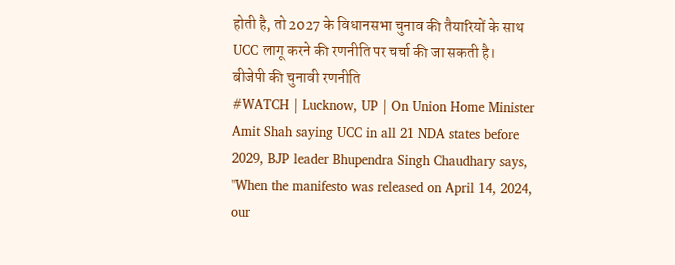होती है, तो 2027 के विधानसभा चुनाव की तैयारियों के साथ UCC लागू करने की रणनीति पर चर्चा की जा सकती है।
बीजेपी की चुनावी रणनीति
#WATCH | Lucknow, UP | On Union Home Minister Amit Shah saying UCC in all 21 NDA states before 2029, BJP leader Bhupendra Singh Chaudhary says, "When the manifesto was released on April 14, 2024, our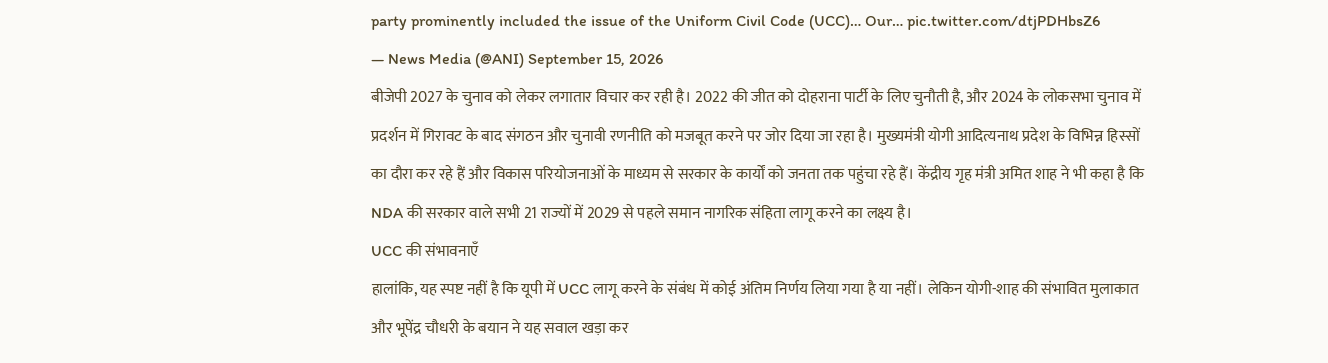party prominently included the issue of the Uniform Civil Code (UCC)… Our… pic.twitter.com/dtjPDHbsZ6
— News Media (@ANI) September 15, 2026
बीजेपी 2027 के चुनाव को लेकर लगातार विचार कर रही है। 2022 की जीत को दोहराना पार्टी के लिए चुनौती है, और 2024 के लोकसभा चुनाव में प्रदर्शन में गिरावट के बाद संगठन और चुनावी रणनीति को मजबूत करने पर जोर दिया जा रहा है। मुख्यमंत्री योगी आदित्यनाथ प्रदेश के विभिन्न हिस्सों का दौरा कर रहे हैं और विकास परियोजनाओं के माध्यम से सरकार के कार्यों को जनता तक पहुंचा रहे हैं। केंद्रीय गृह मंत्री अमित शाह ने भी कहा है कि NDA की सरकार वाले सभी 21 राज्यों में 2029 से पहले समान नागरिक संहिता लागू करने का लक्ष्य है।
UCC की संभावनाएँ
हालांकि, यह स्पष्ट नहीं है कि यूपी में UCC लागू करने के संबंध में कोई अंतिम निर्णय लिया गया है या नहीं। लेकिन योगी-शाह की संभावित मुलाकात और भूपेंद्र चौधरी के बयान ने यह सवाल खड़ा कर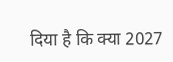दिया है कि क्या 2027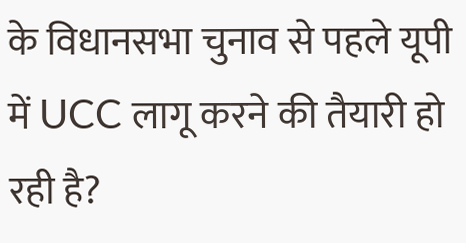के विधानसभा चुनाव से पहले यूपी में UCC लागू करने की तैयारी हो रही है?